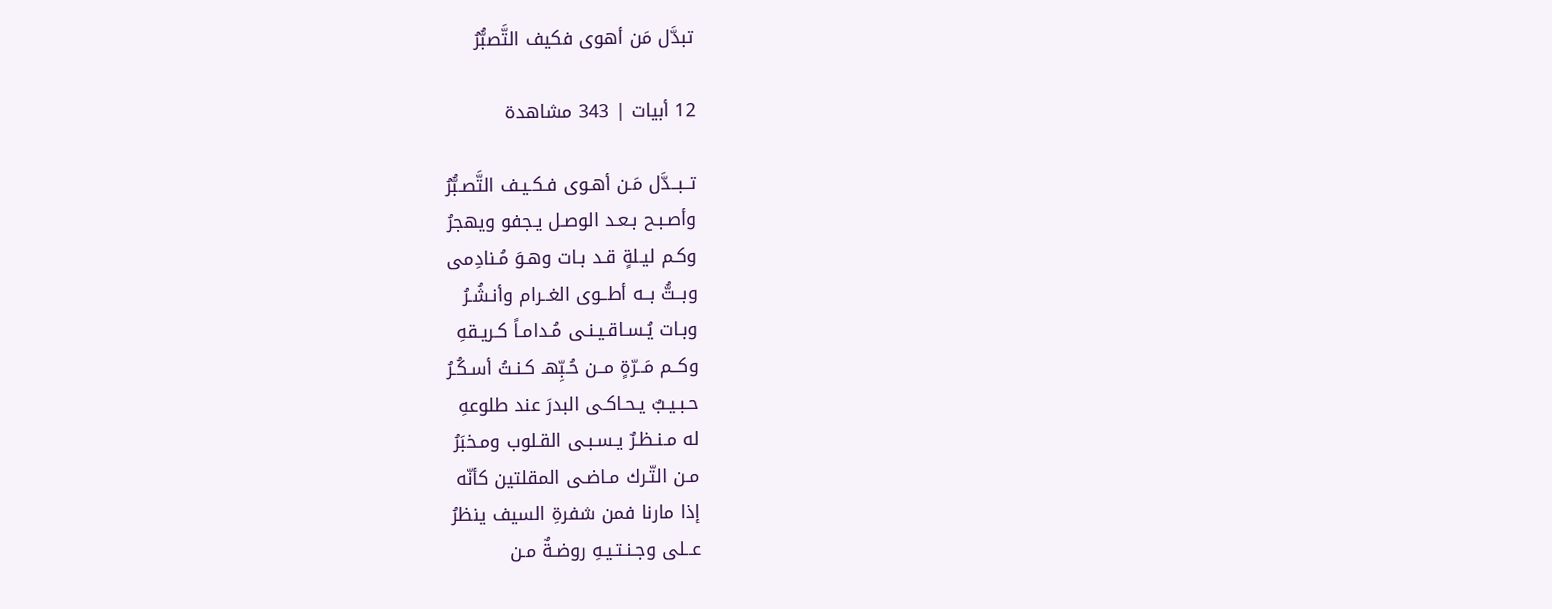تبدَّل مَن أهوى فكيف التَّصبُّرُ

12 أبيات | 343 مشاهدة

تــبــدَّل مَـن أهـوى فـكـيـف التَّصـبُّرُ
وأصـبـح بـعـد الوصـل يـجفو ويهجرُ
وكـم ليـلةٍ قـد بـات وهـوَ مُـنادِمى
وبــتُّ بــه أطــوى الغــرام وأنـشُـرُ
وبـات يُـسـاقـيـنـى مُـدامـاً كـريـقهِ
وكــم مَــرّةٍ مــن حُـبِّهـ كـنـتُ أسـكُـرُ
حـبـيـبٌ يـحـاكـى البدرَ عند طلوعهِ
له مـنـظـرٌ يـسـبـى القـلوب ومـخبَرُ
مـن التّـرك مـاضـى المقلتين كأنّه
إذا مارنا فمن شفرةِ السيف ينظرُ
عــلى وجـنـتـيـهِ روضـةٌ مـن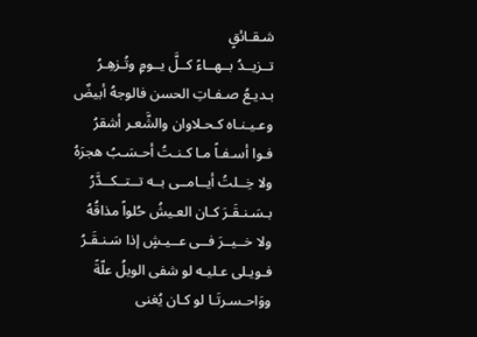شـقـائقٍ
تــزيــدُ بــهــاءً كــلَّ يــومٍ وتُـزهِـرُ
بـديـعُ صـفـاتِ الحسن فالوجهُ أبيضٌ
وعـيـنـاه كـحـلاوان والشَّعـر أشقرُ
فـوا أسـفـاً مـا كـنـتُ أحـسَـبُ هجرَهُ
ولا خِــلتُ أيــامــى بــه تــتــكــدَّرُ
بـسَـنـقَـرَ كـان العـيشُ حُلواً مذاقُهُ
ولا خــيــرَ فــى عــيـشٍ إذا سَـنـقَـرُ
فـويـلى عـليـه لو شفى الويلُ علّةً
ووَاحـسـرتَـا لو كـان يُغنى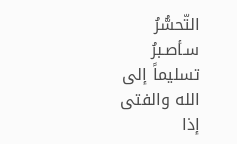التّحسُّرُ
سـأصـبرُ تسليماً إلى الله والفتى
إذا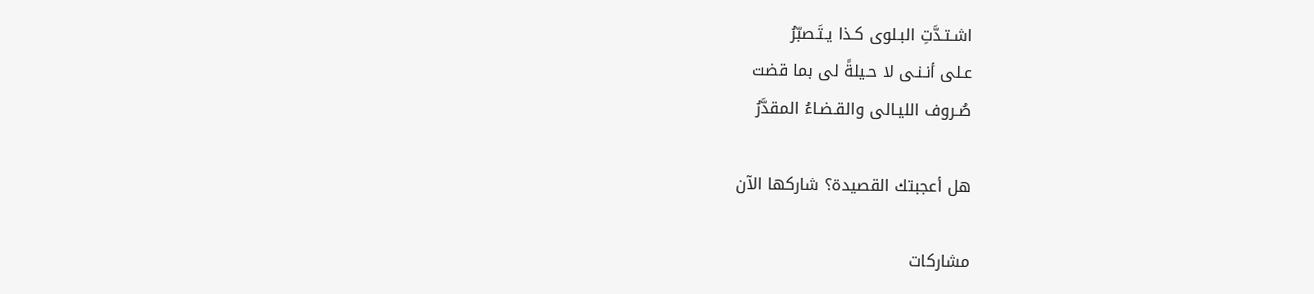اشـتـدَّتِ البـلوى كـذا يـتَـصبّرُ
عـلى أنـنـى لا حـيلةً لى بما قضت
صُـروف الليـالى والقـضـاءُ المقدَّرُ

هل أعجبتك القصيدة؟ شاركها الآن

مشاركات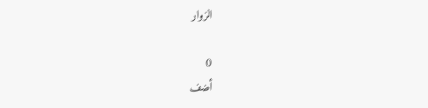الزوار

0
أضف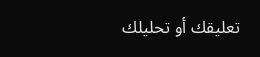تعليقك أو تحليلك